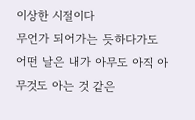이상한 시절이다
무언가 되어가는 듯하다가도
어떤 날은 내가 아무도 아직 아무것도 아는 것 같은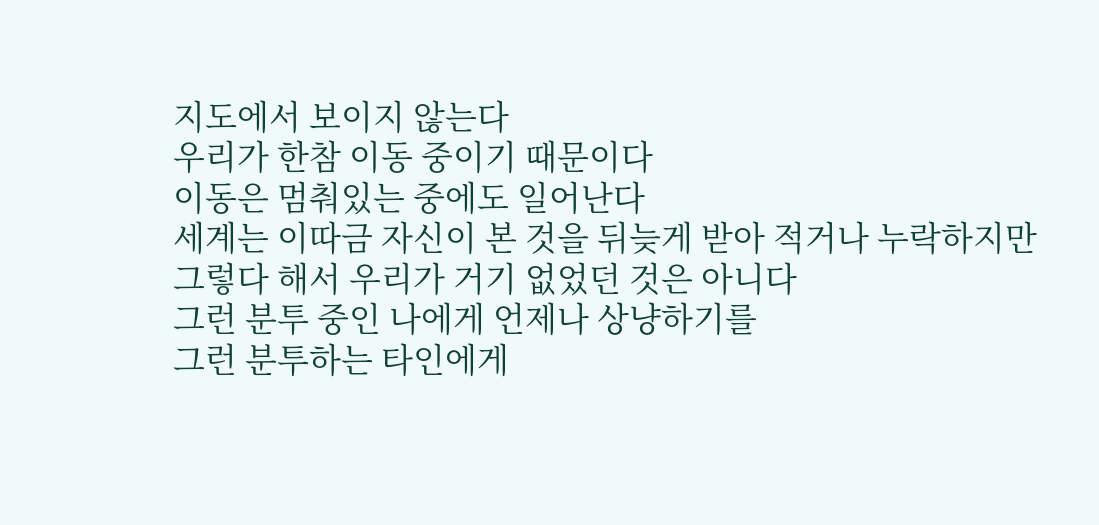지도에서 보이지 않는다
우리가 한참 이동 중이기 때문이다
이동은 멈춰있는 중에도 일어난다
세계는 이따금 자신이 본 것을 뒤늦게 받아 적거나 누락하지만
그렇다 해서 우리가 거기 없었던 것은 아니다
그런 분투 중인 나에게 언제나 상냥하기를
그런 분투하는 타인에게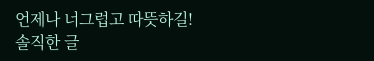언제나 너그럽고 따뜻하길!
솔직한 글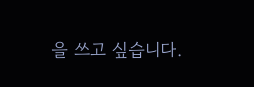을 쓰고 싶습니다.